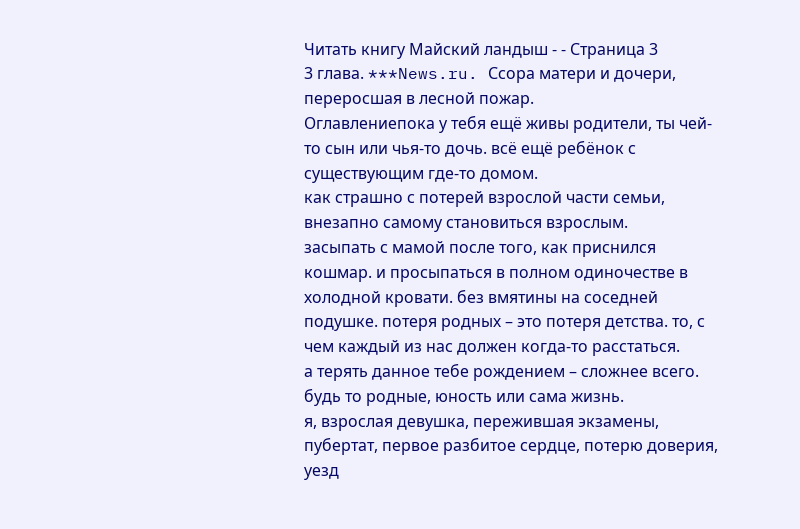Читать книгу Майский ландыш - - Страница 3
3 глава. ***News.ru. Ссора матери и дочери, переросшая в лесной пожар.
Оглавлениепока у тебя ещё живы родители, ты чей-то сын или чья-то дочь. всё ещё ребёнок с существующим где-то домом.
как страшно с потерей взрослой части семьи, внезапно самому становиться взрослым.
засыпать с мамой после того, как приснился кошмар. и просыпаться в полном одиночестве в холодной кровати. без вмятины на соседней подушке. потеря родных – это потеря детства. то, с чем каждый из нас должен когда-то расстаться.
а терять данное тебе рождением – сложнее всего. будь то родные, юность или сама жизнь.
я, взрослая девушка, пережившая экзамены, пубертат, первое разбитое сердце, потерю доверия, уезд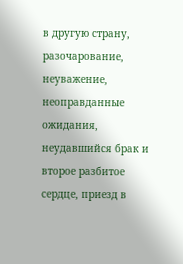в другую страну, разочарование, неуважение, неоправданные ожидания, неудавшийся брак и второе разбитое сердце, приезд в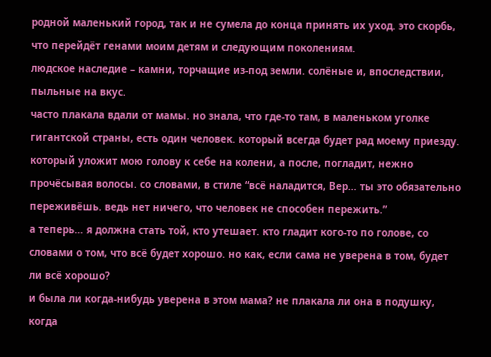родной маленький город, так и не сумела до конца принять их уход. это скорбь, что перейдёт генами моим детям и следующим поколениям.
людское наследие – камни, торчащие из-под земли. солёные и, впоследствии, пыльные на вкус.
часто плакала вдали от мамы. но знала, что где-то там, в маленьком уголке гигантской страны, есть один человек. который всегда будет рад моему приезду. который уложит мою голову к себе на колени, а после, погладит, нежно прочёсывая волосы. со словами, в стиле “всё наладится, Вер… ты это обязательно переживёшь. ведь нет ничего, что человек не способен пережить.”
а теперь… я должна стать той, кто утешает. кто гладит кого-то по голове, со словами о том, что всё будет хорошо. но как, если сама не уверена в том, будет ли всё хорошо?
и была ли когда-нибудь уверена в этом мама? не плакала ли она в подушку, когда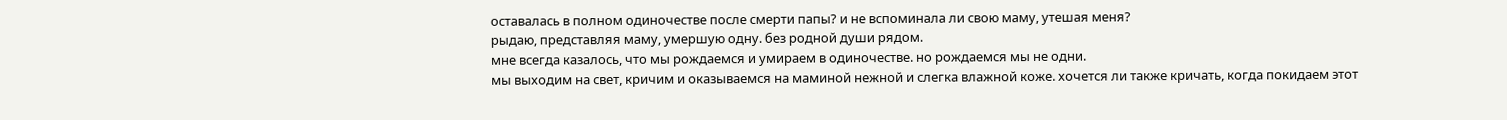оставалась в полном одиночестве после смерти папы? и не вспоминала ли свою маму, утешая меня?
рыдаю, представляя маму, умершую одну. без родной души рядом.
мне всегда казалось, что мы рождаемся и умираем в одиночестве. но рождаемся мы не одни.
мы выходим на свет, кричим и оказываемся на маминой нежной и слегка влажной коже. хочется ли также кричать, когда покидаем этот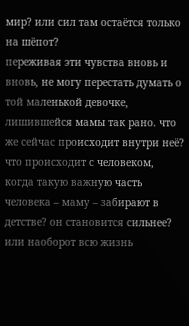мир? или сил там остаётся только на шёпот?
переживая эти чувства вновь и вновь, не могу перестать думать о той маленькой девочке, лишившейся мамы так рано. что же сейчас происходит внутри неё?
что происходит с человеком, когда такую важную часть человека – маму – забирают в детстве? он становится сильнее? или наоборот всю жизнь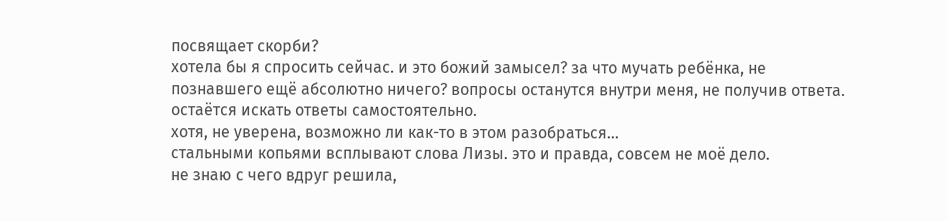посвящает скорби?
хотела бы я спросить сейчас. и это божий замысел? за что мучать ребёнка, не познавшего ещё абсолютно ничего? вопросы останутся внутри меня, не получив ответа.
остаётся искать ответы самостоятельно.
хотя, не уверена, возможно ли как-то в этом разобраться…
стальными копьями всплывают слова Лизы. это и правда, совсем не моё дело.
не знаю с чего вдруг решила,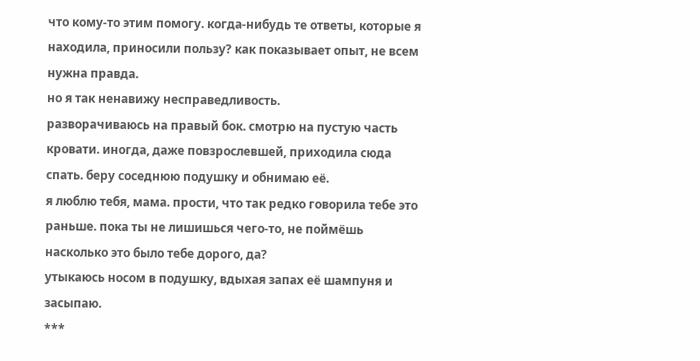что кому-то этим помогу. когда-нибудь те ответы, которые я находила, приносили пользу? как показывает опыт, не всем нужна правда.
но я так ненавижу несправедливость.
разворачиваюсь на правый бок. смотрю на пустую часть кровати. иногда, даже повзрослевшей, приходила сюда спать. беру соседнюю подушку и обнимаю её.
я люблю тебя, мама. прости, что так редко говорила тебе это раньше. пока ты не лишишься чего-то, не поймёшь насколько это было тебе дорого, да?
утыкаюсь носом в подушку, вдыхая запах её шампуня и засыпаю.
***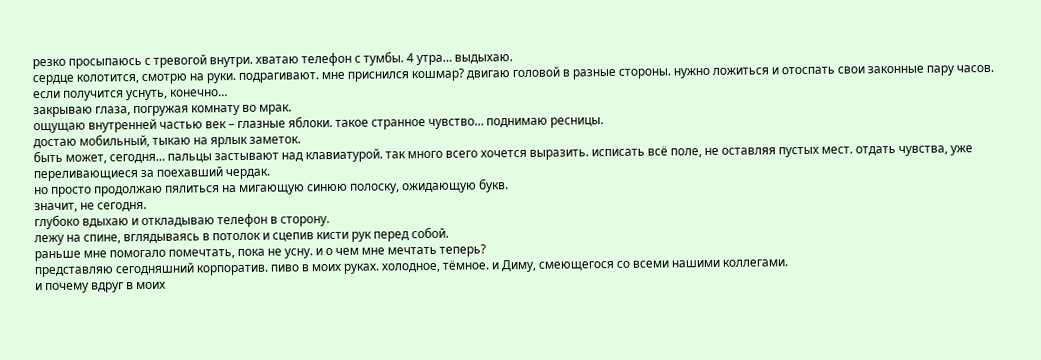резко просыпаюсь с тревогой внутри. хватаю телефон с тумбы. 4 утра… выдыхаю.
сердце колотится, смотрю на руки. подрагивают. мне приснился кошмар? двигаю головой в разные стороны. нужно ложиться и отоспать свои законные пару часов.
если получится уснуть, конечно…
закрываю глаза, погружая комнату во мрак.
ощущаю внутренней частью век – глазные яблоки. такое странное чувство… поднимаю ресницы.
достаю мобильный, тыкаю на ярлык заметок.
быть может, сегодня… пальцы застывают над клавиатурой. так много всего хочется выразить. исписать всё поле, не оставляя пустых мест. отдать чувства, уже переливающиеся за поехавший чердак.
но просто продолжаю пялиться на мигающую синюю полоску, ожидающую букв.
значит, не сегодня.
глубоко вдыхаю и откладываю телефон в сторону.
лежу на спине, вглядываясь в потолок и сцепив кисти рук перед собой.
раньше мне помогало помечтать, пока не усну. и о чем мне мечтать теперь?
представляю сегодняшний корпоратив. пиво в моих руках. холодное, тёмное. и Диму, смеющегося со всеми нашими коллегами.
и почему вдруг в моих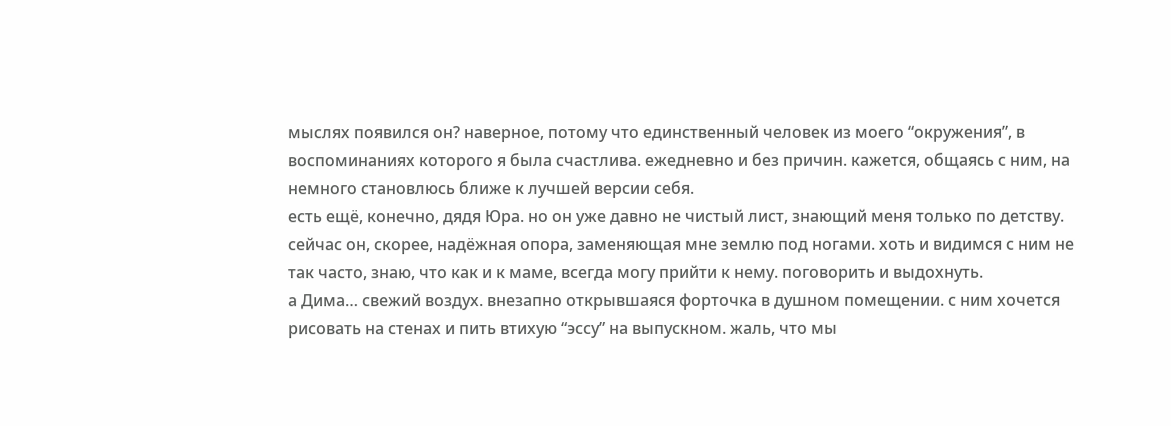мыслях появился он? наверное, потому что единственный человек из моего “окружения”, в воспоминаниях которого я была счастлива. ежедневно и без причин. кажется, общаясь с ним, на немного становлюсь ближе к лучшей версии себя.
есть ещё, конечно, дядя Юра. но он уже давно не чистый лист, знающий меня только по детству. сейчас он, скорее, надёжная опора, заменяющая мне землю под ногами. хоть и видимся с ним не так часто, знаю, что как и к маме, всегда могу прийти к нему. поговорить и выдохнуть.
а Дима… свежий воздух. внезапно открывшаяся форточка в душном помещении. с ним хочется рисовать на стенах и пить втихую “эссу” на выпускном. жаль, что мы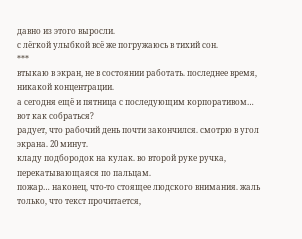давно из этого выросли.
с лёгкой улыбкой всё же погружаюсь в тихий сон.
***
втыкаю в экран, не в состоянии работать. последнее время, никакой концентрации.
а сегодня ещё и пятница с последующим корпоративом… вот как собраться?
радует, что рабочий день почти закончился. смотрю в угол экрана. 20 минут.
кладу подбородок на кулак. во второй руке ручка, перекатывающаяся по пальцам.
пожар… наконец, что-то стоящее людского внимания. жаль только, что текст прочитается,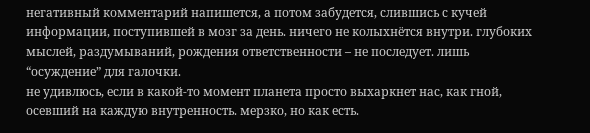негативный комментарий напишется, а потом забудется, слившись с кучей информации, поступившей в мозг за день. ничего не колыхнётся внутри. глубоких мыслей, раздумываний, рождения ответственности – не последует. лишь “осуждение” для галочки.
не удивлюсь, если в какой-то момент планета просто выхаркнет нас, как гной, осевший на каждую внутренность. мерзко, но как есть.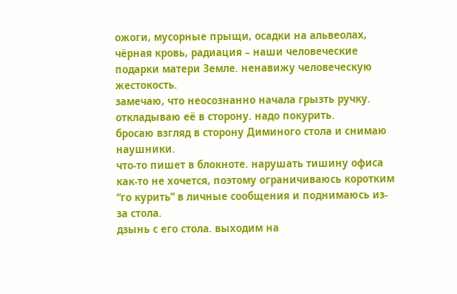ожоги, мусорные прыщи, осадки на альвеолах, чёрная кровь, радиация – наши человеческие подарки матери Земле. ненавижу человеческую жестокость.
замечаю, что неосознанно начала грызть ручку. откладываю её в сторону. надо покурить.
бросаю взгляд в сторону Диминого стола и снимаю наушники.
что-то пишет в блокноте. нарушать тишину офиса как-то не хочется, поэтому ограничиваюсь коротким “го курить” в личные сообщения и поднимаюсь из-за стола.
дзынь с его стола. выходим на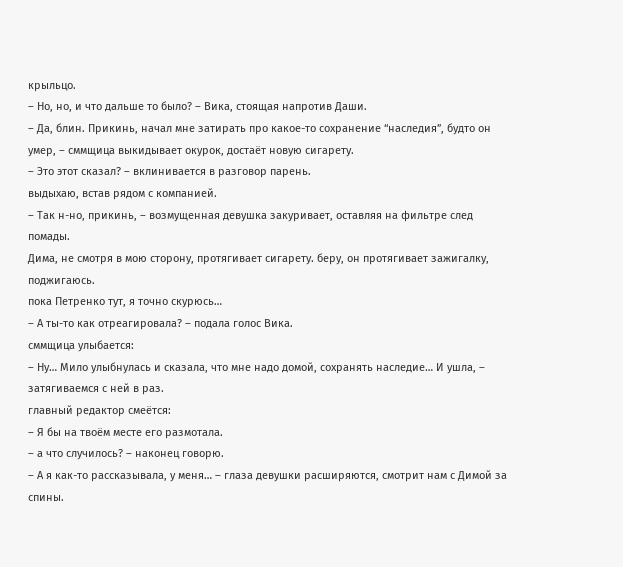крыльцо.
– Но, но, и что дальше то было? – Вика, стоящая напротив Даши.
– Да, блин. Прикинь, начал мне затирать про какое-то сохранение “наследия”, будто он умер, – сммщица выкидывает окурок, достаёт новую сигарету.
– Это этот сказал? – вклинивается в разговор парень.
выдыхаю, встав рядом с компанией.
– Так н-но, прикинь, – возмущенная девушка закуривает, оставляя на фильтре след помады.
Дима, не смотря в мою сторону, протягивает сигарету. беру, он протягивает зажигалку, поджигаюсь.
пока Петренко тут, я точно скурюсь…
– А ты-то как отреагировала? – подала голос Вика.
сммщица улыбается:
– Ну… Мило улыбнулась и сказала, что мне надо домой, сохранять наследие… И ушла, – затягиваемся с ней в раз.
главный редактор смеётся:
– Я бы на твоём месте его размотала.
– а что случилось? – наконец говорю.
– А я как-то рассказывала, у меня… – глаза девушки расширяются, смотрит нам с Димой за спины.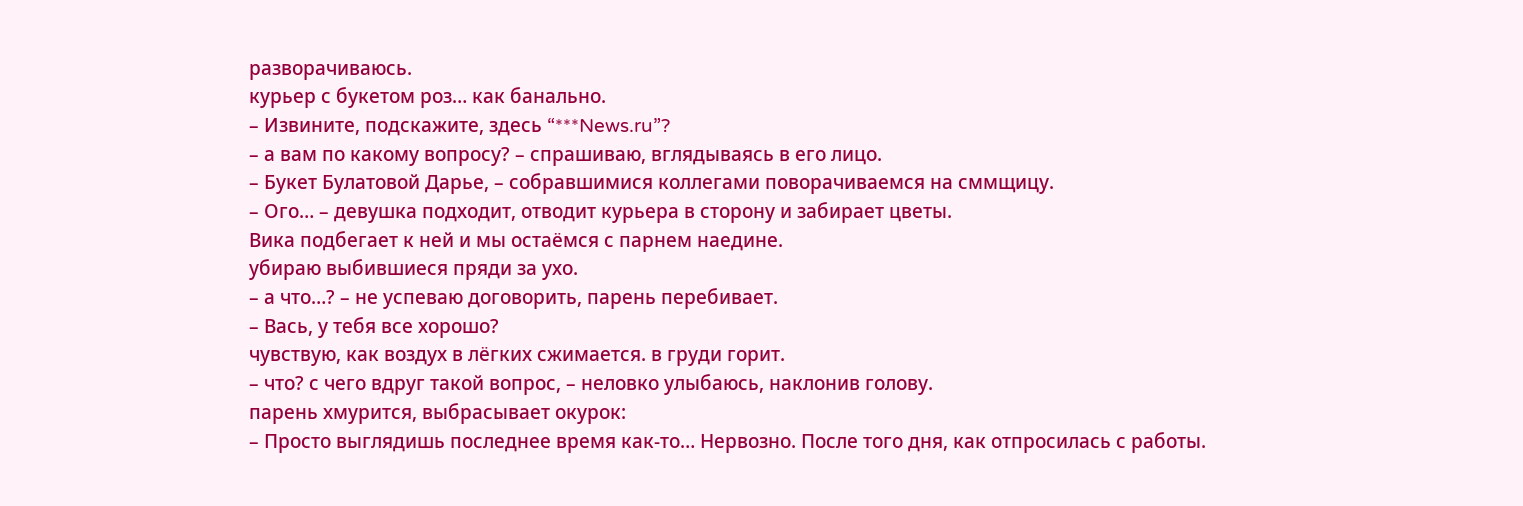разворачиваюсь.
курьер с букетом роз… как банально.
– Извините, подскажите, здесь “***News.ru”?
– а вам по какому вопросу? – спрашиваю, вглядываясь в его лицо.
– Букет Булатовой Дарье, – собравшимися коллегами поворачиваемся на сммщицу.
– Ого… – девушка подходит, отводит курьера в сторону и забирает цветы.
Вика подбегает к ней и мы остаёмся с парнем наедине.
убираю выбившиеся пряди за ухо.
– а что…? – не успеваю договорить, парень перебивает.
– Вась, у тебя все хорошо?
чувствую, как воздух в лёгких сжимается. в груди горит.
– что? с чего вдруг такой вопрос, – неловко улыбаюсь, наклонив голову.
парень хмурится, выбрасывает окурок:
– Просто выглядишь последнее время как-то… Нервозно. После того дня, как отпросилась с работы.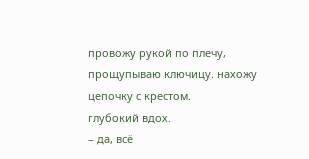провожу рукой по плечу, прощупываю ключицу. нахожу цепочку с крестом.
глубокий вдох.
– да, всё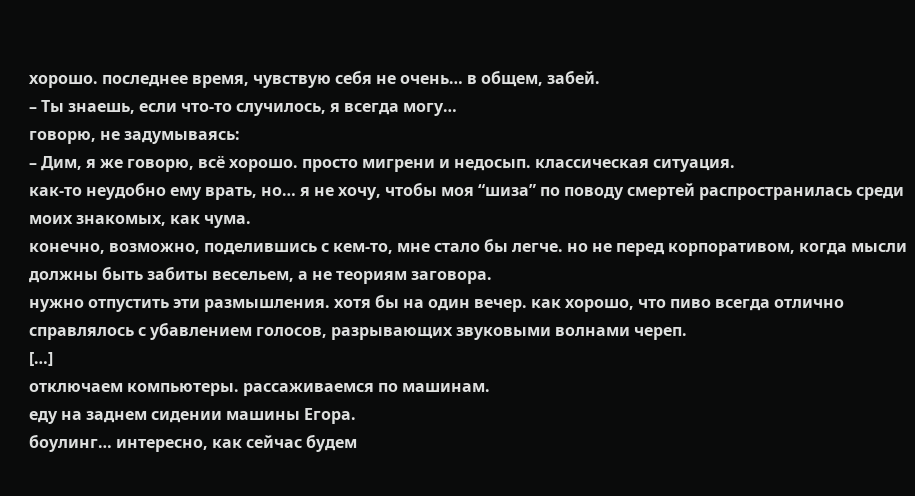хорошо. последнее время, чувствую себя не очень… в общем, забей.
– Ты знаешь, если что-то случилось, я всегда могу…
говорю, не задумываясь:
– Дим, я же говорю, всё хорошо. просто мигрени и недосып. классическая ситуация.
как-то неудобно ему врать, но… я не хочу, чтобы моя “шиза” по поводу смертей распространилась среди моих знакомых, как чума.
конечно, возможно, поделившись с кем-то, мне стало бы легче. но не перед корпоративом, когда мысли должны быть забиты весельем, а не теориям заговора.
нужно отпустить эти размышления. хотя бы на один вечер. как хорошо, что пиво всегда отлично справлялось с убавлением голосов, разрывающих звуковыми волнами череп.
[…]
отключаем компьютеры. рассаживаемся по машинам.
еду на заднем сидении машины Егора.
боулинг… интересно, как сейчас будем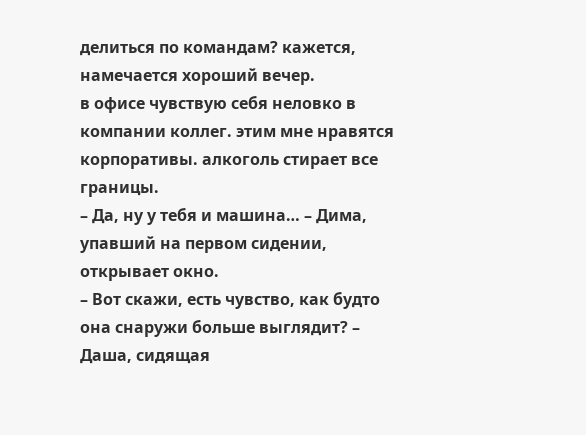делиться по командам? кажется, намечается хороший вечер.
в офисе чувствую себя неловко в компании коллег. этим мне нравятся корпоративы. алкоголь стирает все границы.
– Да, ну у тебя и машина… – Дима, упавший на первом сидении, открывает окно.
– Вот скажи, есть чувство, как будто она снаружи больше выглядит? – Даша, сидящая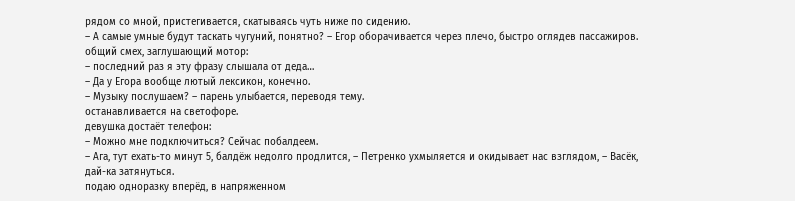рядом со мной, пристегивается, скатываясь чуть ниже по сидению.
– А самые умные будут таскать чугуний, понятно? – Егор оборачивается через плечо, быстро оглядев пассажиров.
общий смех, заглушающий мотор:
– последний раз я эту фразу слышала от деда…
– Да у Егора вообще лютый лексикон, конечно.
– Музыку послушаем? – парень улыбается, переводя тему.
останавливается на светофоре.
девушка достаёт телефон:
– Можно мне подключиться? Сейчас побалдеем.
– Ага, тут ехать-то минут 5, балдёж недолго продлится, – Петренко ухмыляется и окидывает нас взглядом, – Васёк, дай-ка затянуться.
подаю одноразку вперёд, в напряженном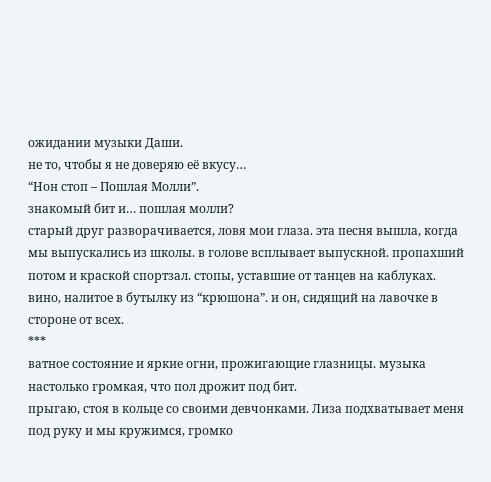ожидании музыки Даши.
не то, чтобы я не доверяю её вкусу…
“Нон стоп – Пошлая Молли”.
знакомый бит и… пошлая молли?
старый друг разворачивается, ловя мои глаза. эта песня вышла, когда мы выпускались из школы. в голове всплывает выпускной. пропахший потом и краской спортзал. стопы, уставшие от танцев на каблуках. вино, налитое в бутылку из “крюшона”. и он, сидящий на лавочке в стороне от всех.
***
ватное состояние и яркие огни, прожигающие глазницы. музыка настолько громкая, что пол дрожит под бит.
прыгаю, стоя в кольце со своими девчонками. Лиза подхватывает меня под руку и мы кружимся, громко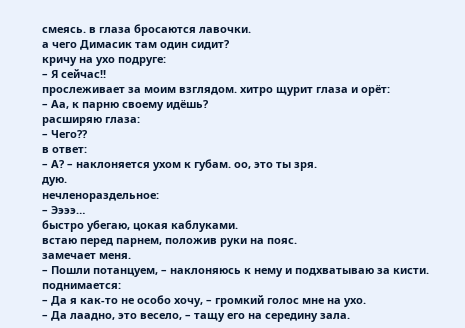смеясь. в глаза бросаются лавочки.
а чего Димасик там один сидит?
кричу на ухо подруге:
– Я сейчас!!
прослеживает за моим взглядом. хитро щурит глаза и орёт:
– Аа, к парню своему идёшь?
расширяю глаза:
– Чего??
в ответ:
– А? – наклоняется ухом к губам. оо, это ты зря.
дую.
нечленораздельное:
– Ээээ…
быстро убегаю, цокая каблуками.
встаю перед парнем, положив руки на пояс.
замечает меня.
– Пошли потанцуем, – наклоняюсь к нему и подхватываю за кисти.
поднимается:
– Да я как-то не особо хочу, – громкий голос мне на ухо.
– Да лаадно, это весело, – тащу его на середину зала.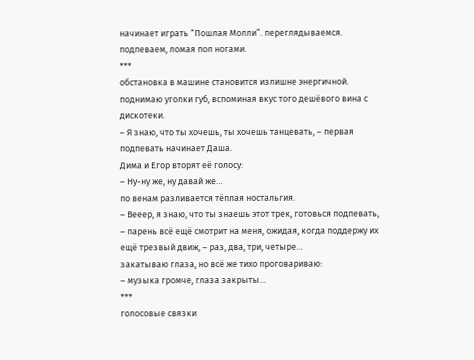начинает играть “Пошлая Молли”. переглядываемся. подпеваем, ломая пол ногами.
***
обстановка в машине становится излишне энергичной.
поднимаю уголки губ, вспоминая вкус того дешёвого вина с дискотеки.
– Я знаю, что ты хочешь, ты хочешь танцевать, – первая подпевать начинает Даша.
Дима и Егор вторят её голосу:
– Ну-ну же, ну давай же…
по венам разливается тёплая ностальгия.
– Вееер, я знаю, что ты знаешь этот трек, готовься подпевать, – парень всё ещё смотрит на меня, ожидая, когда поддержу их ещё трезвый движ, – раз, два, три, четыре…
закатываю глаза, но всё же тихо проговариваю:
– музыка громче, глаза закрыты…
***
голосовые связки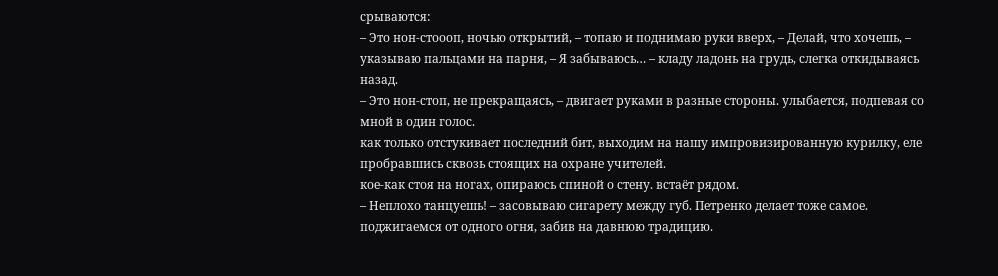срываются:
– Это нон-стоооп, ночью открытий, – топаю и поднимаю руки вверх, – Делай, что хочешь, – указываю пальцами на парня, – Я забываюсь… – кладу ладонь на грудь, слегка откидываясь назад.
– Это нон-стоп, не прекращаясь, – двигает руками в разные стороны. улыбается, подпевая со мной в один голос.
как только отстукивает последний бит, выходим на нашу импровизированную курилку, еле пробравшись сквозь стоящих на охране учителей.
кое-как стоя на ногах, опираюсь спиной о стену. встаёт рядом.
– Неплохо танцуешь! – засовываю сигарету между губ. Петренко делает тоже самое. поджигаемся от одного огня, забив на давнюю традицию.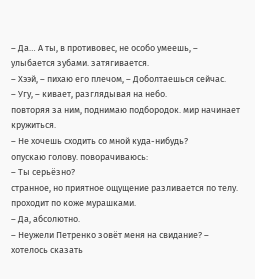– Да… А ты, в противовес, не особо умеешь, – улыбается зубами. затягивается.
– Хээй, – пихаю его плечом, – Доболтаешься сейчас.
– Угу, – кивает, разглядывая на небо.
повторяя за ним, поднимаю подбородок. мир начинает кружиться.
– Не хочешь сходить со мной куда-нибудь?
опускаю голову. поворачиваюсь:
– Ты серьёзно?
странное, но приятное ощущение разливается по телу. проходит по коже мурашками.
– Да, абсолютно.
– Неужели Петренко зовёт меня на свидание? – хотелось сказать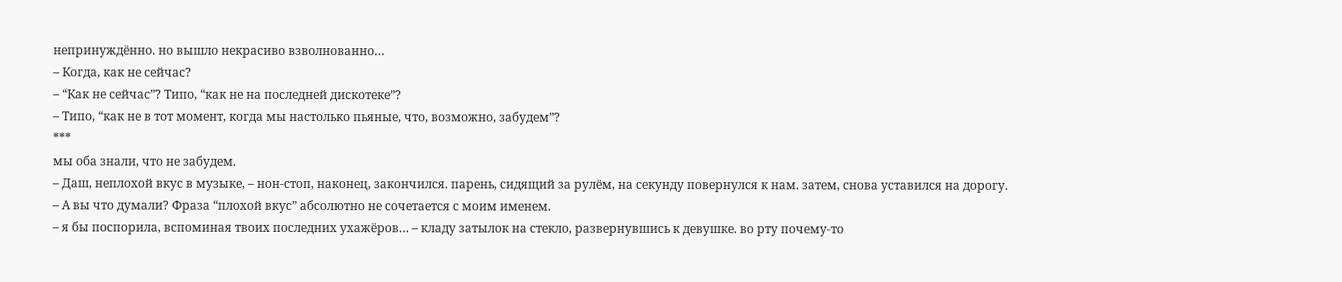непринуждённо. но вышло некрасиво взволнованно…
– Когда, как не сейчас?
– “Как не сейчас”? Типо, “как не на последней дискотеке”?
– Типо, “как не в тот момент, когда мы настолько пьяные, что, возможно, забудем”?
***
мы оба знали, что не забудем.
– Даш, неплохой вкус в музыке, – нон-стоп, наконец, закончился. парень, сидящий за рулём, на секунду повернулся к нам. затем, снова уставился на дорогу.
– А вы что думали? Фраза “плохой вкус” абсолютно не сочетается с моим именем.
– я бы поспорила, вспоминая твоих последних ухажёров… – кладу затылок на стекло, развернувшись к девушке. во рту почему-то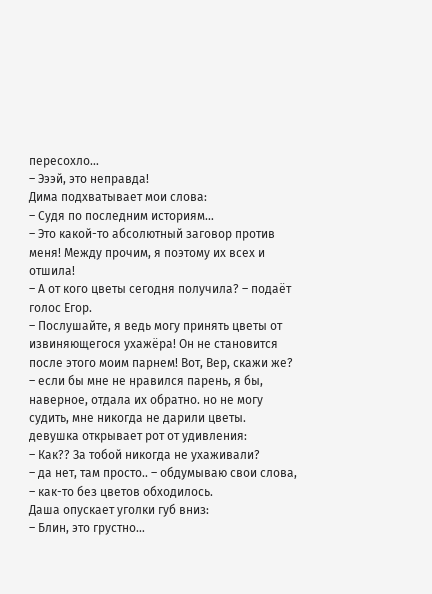пересохло…
– Эээй, это неправда!
Дима подхватывает мои слова:
– Судя по последним историям…
– Это какой-то абсолютный заговор против меня! Между прочим, я поэтому их всех и отшила!
– А от кого цветы сегодня получила? – подаёт голос Егор.
– Послушайте, я ведь могу принять цветы от извиняющегося ухажёра! Он не становится после этого моим парнем! Вот, Вер, скажи же?
– если бы мне не нравился парень, я бы, наверное, отдала их обратно. но не могу судить, мне никогда не дарили цветы.
девушка открывает рот от удивления:
– Как?? За тобой никогда не ухаживали?
– да нет, там просто.. – обдумываю свои слова, – как-то без цветов обходилось.
Даша опускает уголки губ вниз:
– Блин, это грустно…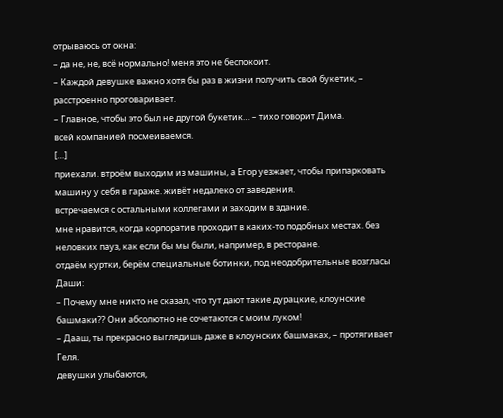отрываюсь от окна:
– да не, не, всё нормально! меня это не беспокоит.
– Каждой девушке важно хотя бы раз в жизни получить свой букетик, – расстроенно проговаривает.
– Главное, чтобы это был не другой букетик… – тихо говорит Дима.
всей компанией посмеиваемся.
[…]
приехали. втроём выходим из машины, а Егор уезжает, чтобы припарковать машину у себя в гараже. живёт недалеко от заведения.
встречаемся с остальными коллегами и заходим в здание.
мне нравится, когда корпоратив проходит в каких-то подобных местах. без неловких пауз, как если бы мы были, например, в ресторане.
отдаём куртки, берём специальные ботинки, под неодобрительные возгласы Даши:
– Почему мне никто не сказал, что тут дают такие дурацкие, клоунские башмаки?? Они абсолютно не сочетаются с моим луком!
– Дааш, ты прекрасно выглядишь даже в клоунских башмаках, – протягивает Геля.
девушки улыбаются,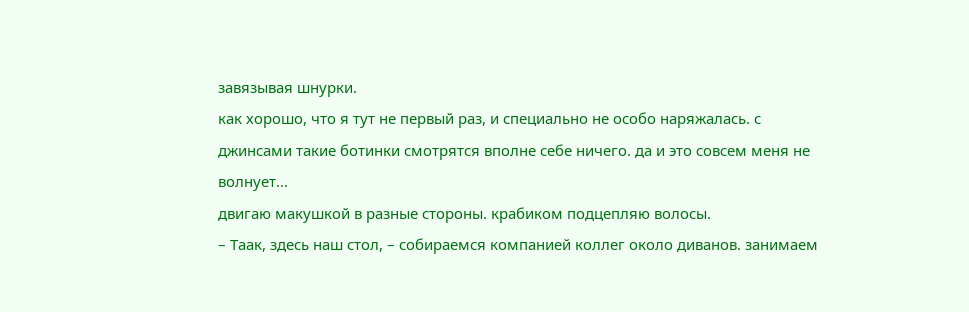завязывая шнурки.
как хорошо, что я тут не первый раз, и специально не особо наряжалась. с джинсами такие ботинки смотрятся вполне себе ничего. да и это совсем меня не волнует…
двигаю макушкой в разные стороны. крабиком подцепляю волосы.
– Таак, здесь наш стол, – собираемся компанией коллег около диванов. занимаем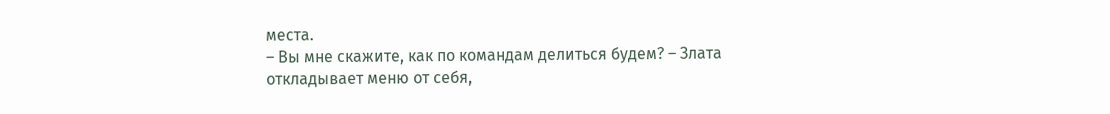места.
– Вы мне скажите, как по командам делиться будем? – Злата откладывает меню от себя,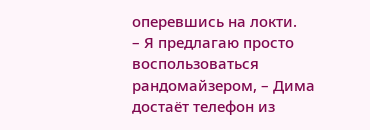оперевшись на локти.
– Я предлагаю просто воспользоваться рандомайзером, – Дима достаёт телефон из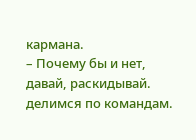кармана.
– Почему бы и нет, давай, раскидывай.
делимся по командам.